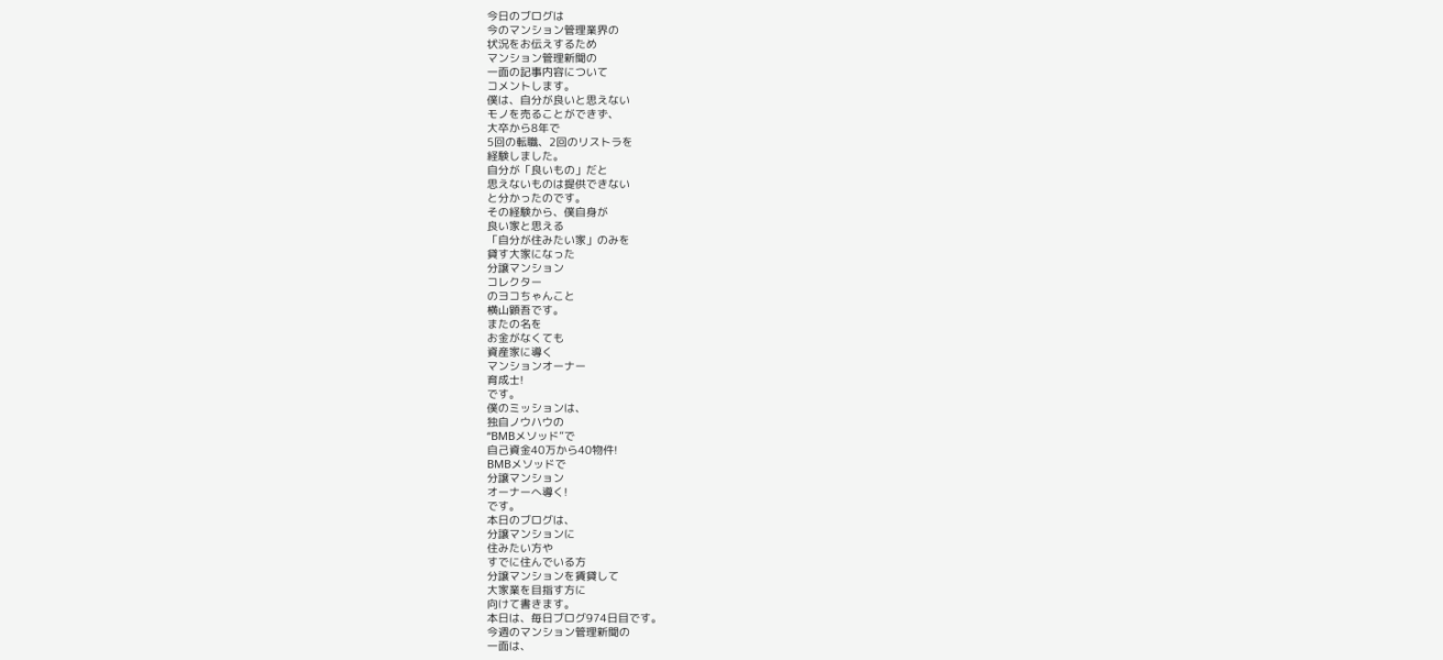今日のブログは
今のマンション管理業界の
状況をお伝えするため
マンション管理新聞の
一面の記事内容について
コメントします。
僕は、自分が良いと思えない
モノを売ることができず、
大卒から8年で
5回の転職、2回のリストラを
経験しました。
自分が「良いもの」だと
思えないものは提供できない
と分かったのです。
その経験から、僕自身が
良い家と思える
「自分が住みたい家」のみを
貸す大家になった
分譲マンション
コレクター
のヨコちゃんこと
横山顕吾です。
またの名を
お金がなくても
資産家に導く
マンションオーナー
育成士!
です。
僕のミッションは、
独自ノウハウの
“BMBメソッド”で
自己資金40万から40物件!
BMBメソッドで
分譲マンション
オーナーへ導く!
です。
本日のブログは、
分譲マンションに
住みたい方や
すでに住んでいる方
分譲マンションを賃貸して
大家業を目指す方に
向けて書きます。
本日は、毎日ブログ974日目です。
今週のマンション管理新聞の
一面は、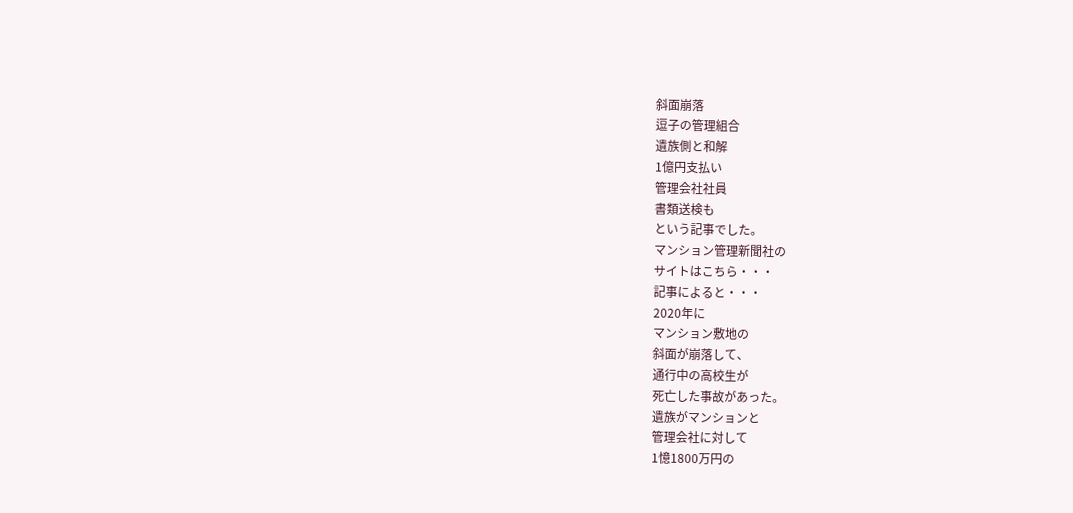斜面崩落
逗子の管理組合
遺族側と和解
1億円支払い
管理会社社員
書類送検も
という記事でした。
マンション管理新聞社の
サイトはこちら・・・
記事によると・・・
2020年に
マンション敷地の
斜面が崩落して、
通行中の高校生が
死亡した事故があった。
遺族がマンションと
管理会社に対して
1憶1800万円の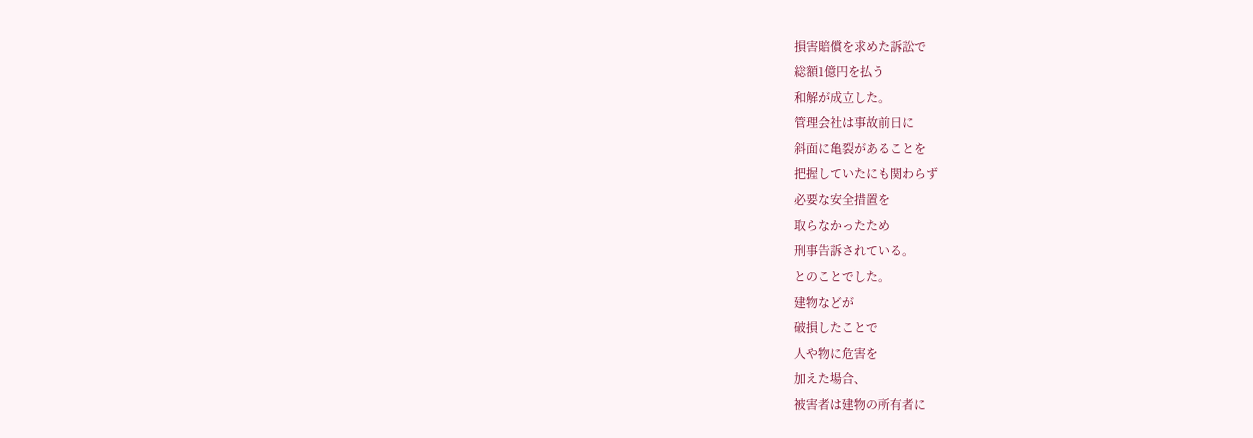損害賠償を求めた訴訟で
総額1億円を払う
和解が成立した。
管理会社は事故前日に
斜面に亀裂があることを
把握していたにも関わらず
必要な安全措置を
取らなかったため
刑事告訴されている。
とのことでした。
建物などが
破損したことで
人や物に危害を
加えた場合、
被害者は建物の所有者に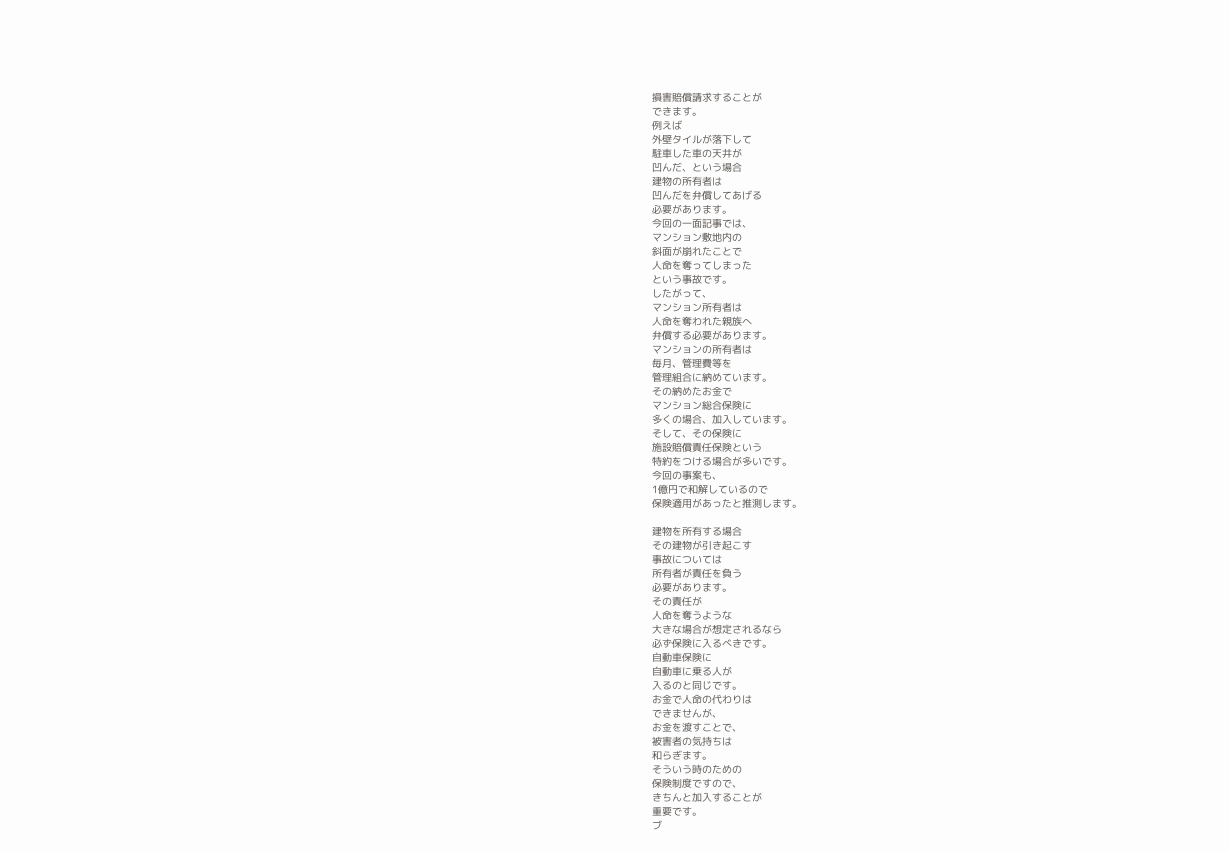損害賠償請求することが
できます。
例えば
外壁タイルが落下して
駐車した車の天井が
凹んだ、という場合
建物の所有者は
凹んだを弁償してあげる
必要があります。
今回の一面記事では、
マンション敷地内の
斜面が崩れたことで
人命を奪ってしまった
という事故です。
したがって、
マンション所有者は
人命を奪われた親族へ
弁償する必要があります。
マンションの所有者は
毎月、管理費等を
管理組合に納めています。
その納めたお金で
マンション総合保険に
多くの場合、加入しています。
そして、その保険に
施設賠償責任保険という
特約をつける場合が多いです。
今回の事案も、
1億円で和解しているので
保険適用があったと推測します。

建物を所有する場合
その建物が引き起こす
事故については
所有者が責任を負う
必要があります。
その責任が
人命を奪うような
大きな場合が想定されるなら
必ず保険に入るべきです。
自動車保険に
自動車に乗る人が
入るのと同じです。
お金で人命の代わりは
できませんが、
お金を渡すことで、
被害者の気持ちは
和らぎます。
そういう時のための
保険制度ですので、
きちんと加入することが
重要です。
ブ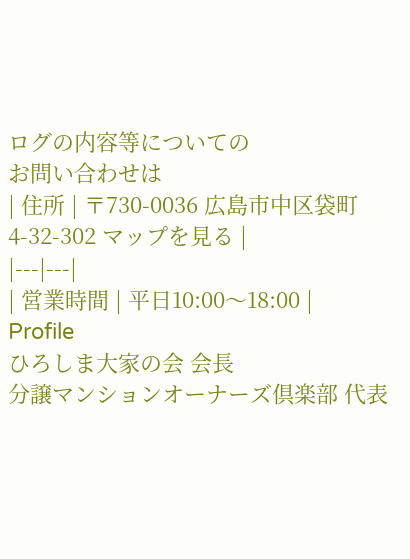ログの内容等についての
お問い合わせは
| 住所 | 〒730-0036 広島市中区袋町4-32-302 マップを見る |
|---|---|
| 営業時間 | 平日10:00〜18:00 |
Profile
ひろしま大家の会 会長
分譲マンションオーナーズ倶楽部 代表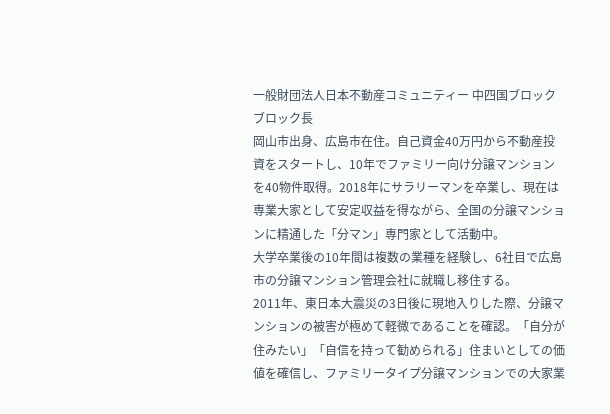一般財団法人日本不動産コミュニティー 中四国ブロック ブロック長
岡山市出身、広島市在住。自己資金40万円から不動産投資をスタートし、10年でファミリー向け分譲マンションを40物件取得。2018年にサラリーマンを卒業し、現在は専業大家として安定収益を得ながら、全国の分譲マンションに精通した「分マン」専門家として活動中。
大学卒業後の10年間は複数の業種を経験し、6社目で広島市の分譲マンション管理会社に就職し移住する。
2011年、東日本大震災の3日後に現地入りした際、分譲マンションの被害が極めて軽微であることを確認。「自分が住みたい」「自信を持って勧められる」住まいとしての価値を確信し、ファミリータイプ分譲マンションでの大家業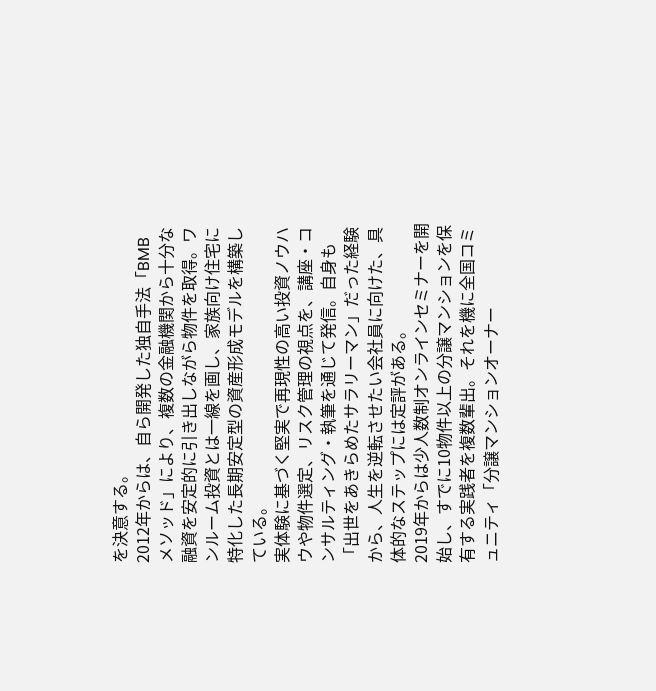を決意する。
2012年からは、自ら開発した独自手法「BMBメソッド」により、複数の金融機関から十分な融資を安定的に引き出しながら物件を取得。ワンルーム投資とは一線を画し、家族向け住宅に特化した長期安定型の資産形成モデルを構築している。
実体験に基づく堅実で再現性の高い投資ノウハウや物件選定、リスク管理の視点を、講座・コンサルティング・執筆を通じて発信。自身も「出世をあきらめたサラリーマン」だった経験から、人生を逆転させたい会社員に向けた、具体的なステップには定評がある。
2019年からは少人数制オンラインセミナーを開始し、すでに10物件以上の分譲マンションを保有する実践者を複数輩出。それを機に全国コミュニティ「分譲マンションオーナー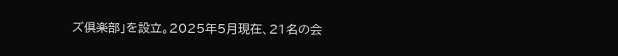ズ倶楽部」を設立。2025年5月現在、21名の会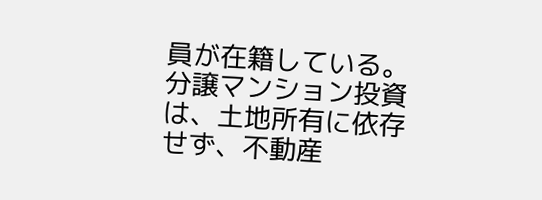員が在籍している。
分譲マンション投資は、土地所有に依存せず、不動産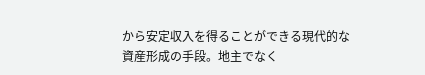から安定収入を得ることができる現代的な資産形成の手段。地主でなく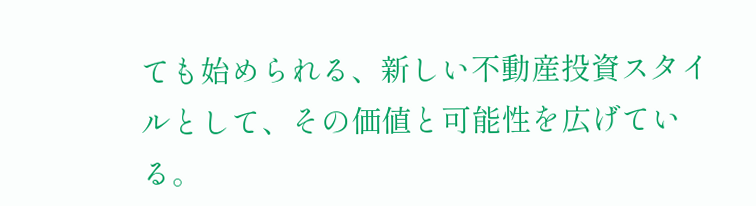ても始められる、新しい不動産投資スタイルとして、その価値と可能性を広げている。